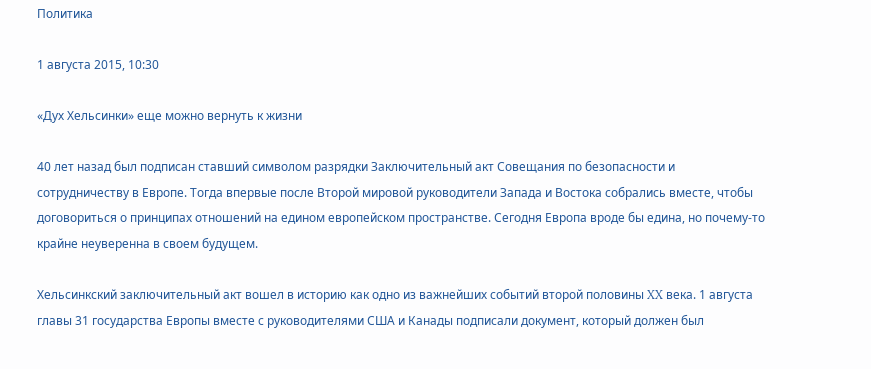Политика

1 августа 2015, 10:30

«Дух Хельсинки» еще можно вернуть к жизни

40 лет назад был подписан ставший символом разрядки Заключительный акт Совещания по безопасности и сотрудничеству в Европе. Тогда впервые после Второй мировой руководители Запада и Востока собрались вместе, чтобы договориться о принципах отношений на едином европейском пространстве. Сегодня Европа вроде бы едина, но почему-то крайне неуверенна в своем будущем.

Хельсинкский заключительный акт вошел в историю как одно из важнейших событий второй половины XX века. 1 августа главы 31 государства Европы вместе с руководителями США и Канады подписали документ, который должен был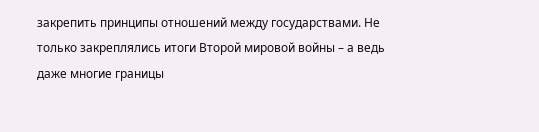закрепить принципы отношений между государствами. Не только закреплялись итоги Второй мировой войны – а ведь даже многие границы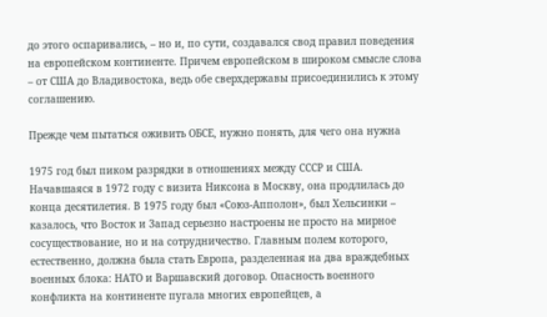до этого оспаривались, – но и, по сути, создавался свод правил поведения на европейском континенте. Причем европейском в широком смысле слова – от США до Владивостока, ведь обе сверхдержавы присоединились к этому соглашению.

Прежде чем пытаться оживить ОБСЕ, нужно понять, для чего она нужна

1975 год был пиком разрядки в отношениях между СССР и США. Начавшаяся в 1972 году с визита Никсона в Москву, она продлилась до конца десятилетия. В 1975 году был «Союз-Апполон», был Хельсинки – казалось, что Восток и Запад серьезно настроены не просто на мирное сосуществование, но и на сотрудничество. Главным полем которого, естественно, должна была стать Европа, разделенная на два враждебных военных блока: НАТО и Варшавский договор. Опасность военного конфликта на континенте пугала многих европейцев, а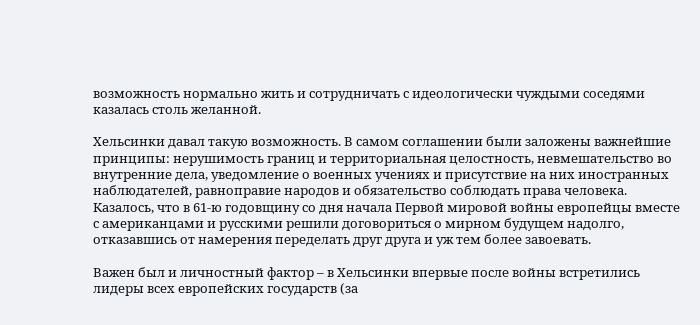возможность нормально жить и сотрудничать с идеологически чуждыми соседями казалась столь желанной.

Хельсинки давал такую возможность. В самом соглашении были заложены важнейшие принципы: нерушимость границ и территориальная целостность, невмешательство во внутренние дела, уведомление о военных учениях и присутствие на них иностранных наблюдателей, равноправие народов и обязательство соблюдать права человека. Казалось, что в 61-ю годовщину со дня начала Первой мировой войны европейцы вместе с американцами и русскими решили договориться о мирном будущем надолго, отказавшись от намерения переделать друг друга и уж тем более завоевать.

Важен был и личностный фактор – в Хельсинки впервые после войны встретились лидеры всех европейских государств (за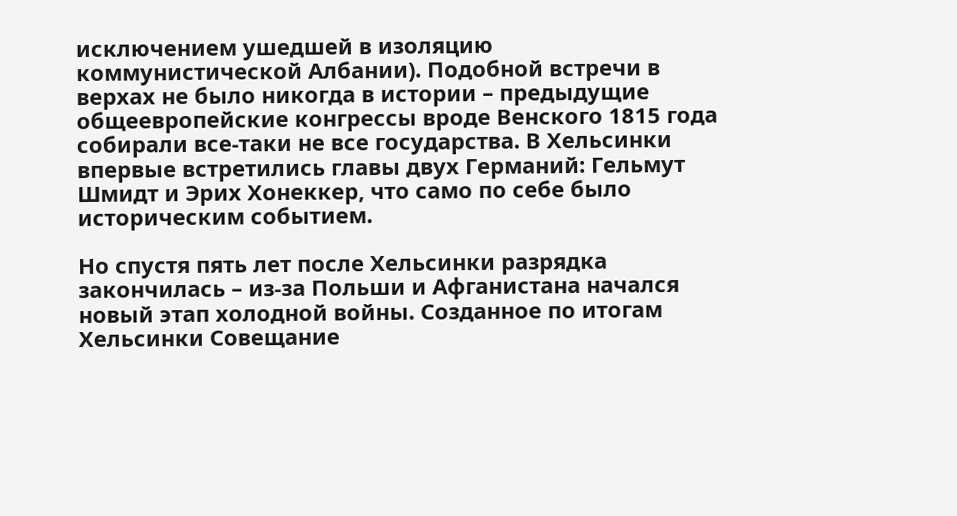исключением ушедшей в изоляцию коммунистической Албании). Подобной встречи в верхах не было никогда в истории – предыдущие общеевропейские конгрессы вроде Венского 1815 года собирали все-таки не все государства. В Хельсинки впервые встретились главы двух Германий: Гельмут Шмидт и Эрих Хонеккер, что само по себе было историческим событием.

Но спустя пять лет после Хельсинки разрядка закончилась – из-за Польши и Афганистана начался новый этап холодной войны. Созданное по итогам Хельсинки Совещание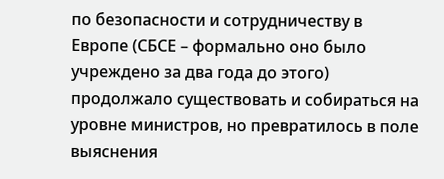по безопасности и сотрудничеству в Европе (СБСЕ – формально оно было учреждено за два года до этого) продолжало существовать и собираться на уровне министров, но превратилось в поле выяснения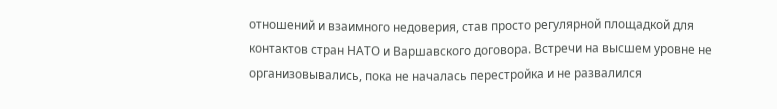отношений и взаимного недоверия, став просто регулярной площадкой для контактов стран НАТО и Варшавского договора. Встречи на высшем уровне не организовывались, пока не началась перестройка и не развалился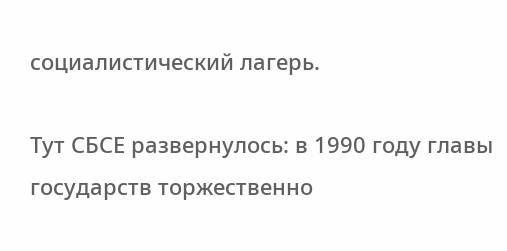социалистический лагерь.

Тут СБСЕ развернулось: в 1990 году главы государств торжественно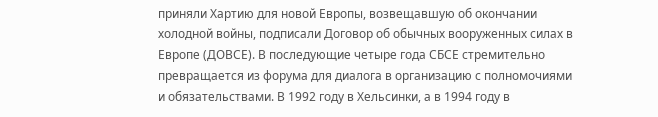приняли Хартию для новой Европы, возвещавшую об окончании холодной войны, подписали Договор об обычных вооруженных силах в Европе (ДОВСЕ). В последующие четыре года СБСЕ стремительно превращается из форума для диалога в организацию с полномочиями и обязательствами. В 1992 году в Хельсинки, а в 1994 году в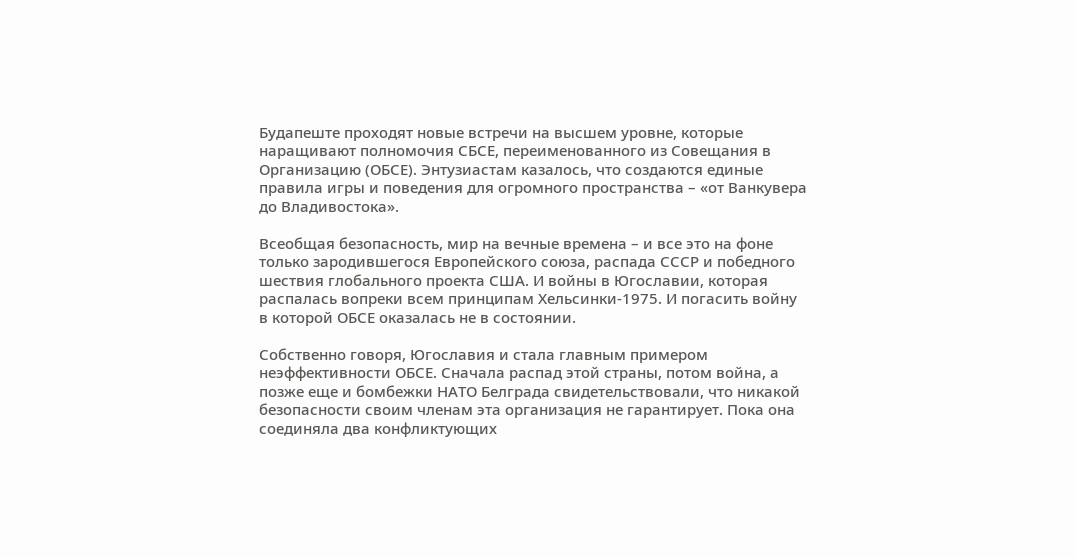Будапеште проходят новые встречи на высшем уровне, которые наращивают полномочия СБСЕ, переименованного из Совещания в Организацию (ОБСЕ). Энтузиастам казалось, что создаются единые правила игры и поведения для огромного пространства – «от Ванкувера до Владивостока».

Всеобщая безопасность, мир на вечные времена – и все это на фоне только зародившегося Европейского союза, распада СССР и победного шествия глобального проекта США. И войны в Югославии, которая распалась вопреки всем принципам Хельсинки-1975. И погасить войну в которой ОБСЕ оказалась не в состоянии.

Собственно говоря, Югославия и стала главным примером неэффективности ОБСЕ. Сначала распад этой страны, потом война, а позже еще и бомбежки НАТО Белграда свидетельствовали, что никакой безопасности своим членам эта организация не гарантирует. Пока она соединяла два конфликтующих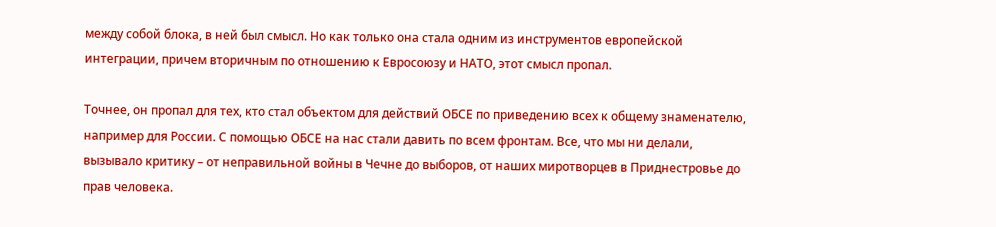между собой блока, в ней был смысл. Но как только она стала одним из инструментов европейской интеграции, причем вторичным по отношению к Евросоюзу и НАТО, этот смысл пропал.

Точнее, он пропал для тех, кто стал объектом для действий ОБСЕ по приведению всех к общему знаменателю, например для России. С помощью ОБСЕ на нас стали давить по всем фронтам. Все, что мы ни делали, вызывало критику – от неправильной войны в Чечне до выборов, от наших миротворцев в Приднестровье до прав человека.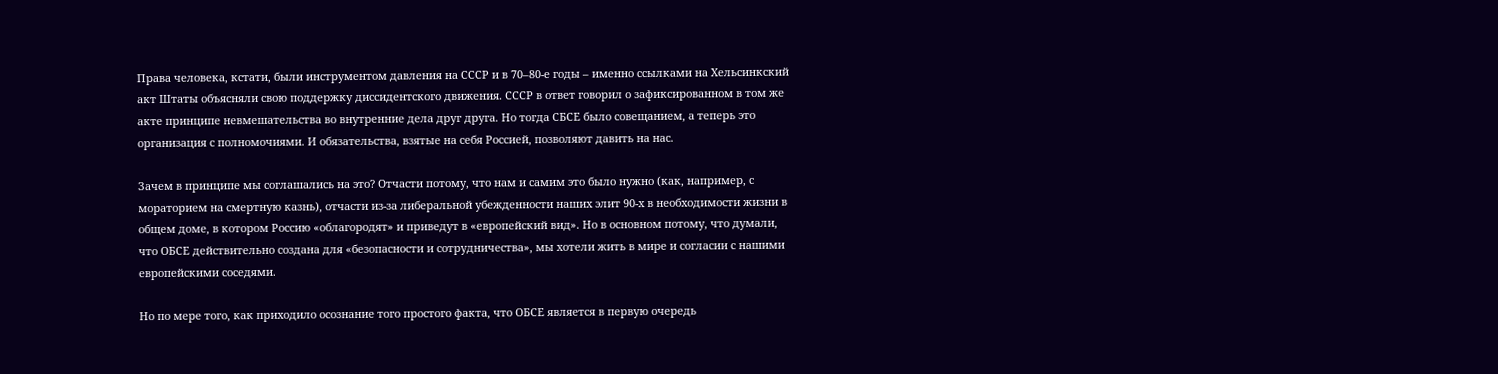Права человека, кстати, были инструментом давления на СССР и в 70–80-е годы – именно ссылками на Хельсинкский акт Штаты объясняли свою поддержку диссидентского движения. СССР в ответ говорил о зафиксированном в том же акте принципе невмешательства во внутренние дела друг друга. Но тогда СБСЕ было совещанием, а теперь это организация с полномочиями. И обязательства, взятые на себя Россией, позволяют давить на нас.

Зачем в принципе мы соглашались на это? Отчасти потому, что нам и самим это было нужно (как, например, с мораторием на смертную казнь), отчасти из-за либеральной убежденности наших элит 90-х в необходимости жизни в общем доме, в котором Россию «облагородят» и приведут в «европейский вид». Но в основном потому, что думали, что ОБСЕ действительно создана для «безопасности и сотрудничества», мы хотели жить в мире и согласии с нашими европейскими соседями.

Но по мере того, как приходило осознание того простого факта, что ОБСЕ является в первую очередь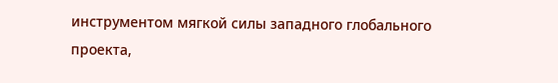инструментом мягкой силы западного глобального проекта,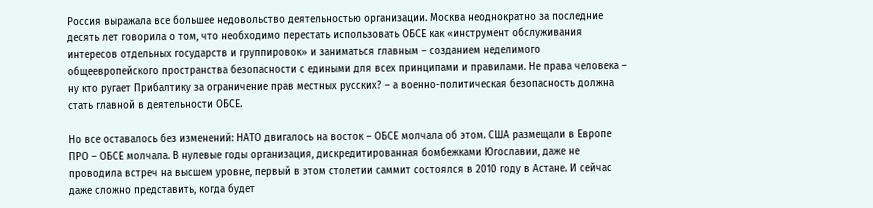Россия выражала все большее недовольство деятельностью организации. Москва неоднократно за последние десять лет говорила о том, что необходимо перестать использовать ОБСЕ как «инструмент обслуживания интересов отдельных государств и группировок» и заниматься главным – созданием неделимого общеевропейского пространства безопасности с едиными для всех принципами и правилами. Не права человека – ну кто ругает Прибалтику за ограничение прав местных русских? – а военно-политическая безопасность должна стать главной в деятельности ОБСЕ.

Но все оставалось без изменений: НАТО двигалось на восток – ОБСЕ молчала об этом. США размещали в Европе ПРО – ОБСЕ молчала. В нулевые годы организация, дискредитированная бомбежками Югославии, даже не проводила встреч на высшем уровне, первый в этом столетии саммит состоялся в 2010 году в Астане. И сейчас даже сложно представить, когда будет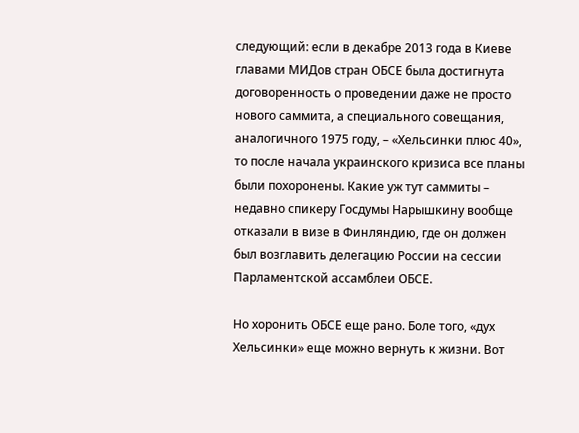следующий: если в декабре 2013 года в Киеве главами МИДов стран ОБСЕ была достигнута договоренность о проведении даже не просто нового саммита, а специального совещания, аналогичного 1975 году, – «Хельсинки плюс 40», то после начала украинского кризиса все планы были похоронены. Какие уж тут саммиты – недавно спикеру Госдумы Нарышкину вообще отказали в визе в Финляндию, где он должен был возглавить делегацию России на сессии Парламентской ассамблеи ОБСЕ.

Но хоронить ОБСЕ еще рано. Боле того, «дух Хельсинки» еще можно вернуть к жизни. Вот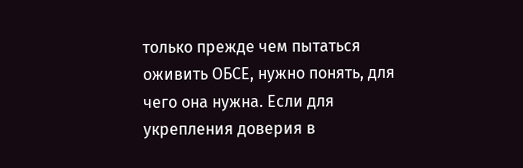только прежде чем пытаться оживить ОБСЕ, нужно понять, для чего она нужна. Если для укрепления доверия в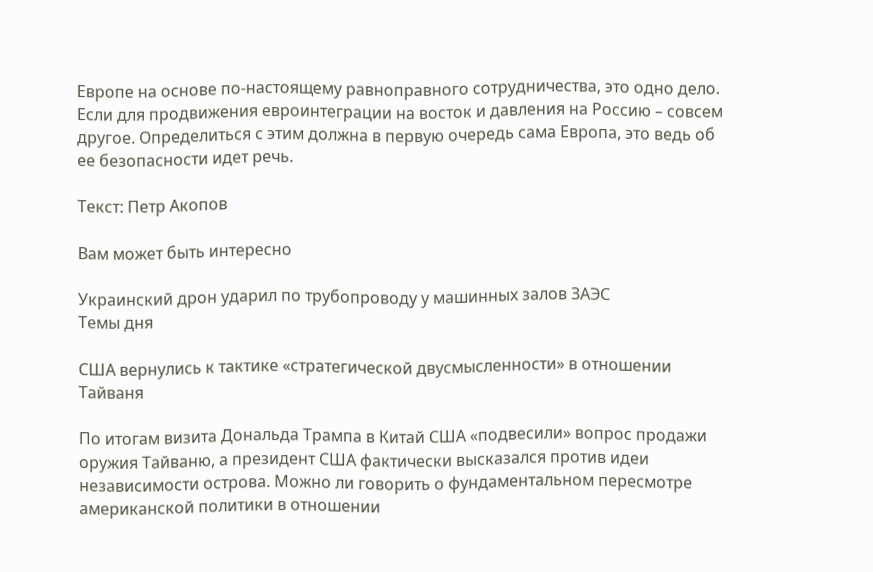Европе на основе по-настоящему равноправного сотрудничества, это одно дело. Если для продвижения евроинтеграции на восток и давления на Россию – совсем другое. Определиться с этим должна в первую очередь сама Европа, это ведь об ее безопасности идет речь.

Текст: Петр Акопов

Вам может быть интересно

Украинский дрон ударил по трубопроводу у машинных залов ЗАЭС
Темы дня

США вернулись к тактике «стратегической двусмысленности» в отношении Тайваня

По итогам визита Дональда Трампа в Китай США «подвесили» вопрос продажи оружия Тайваню, а президент США фактически высказался против идеи независимости острова. Можно ли говорить о фундаментальном пересмотре американской политики в отношении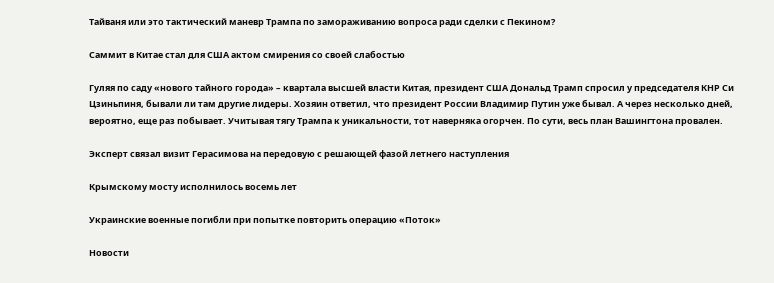Тайваня или это тактический маневр Трампа по замораживанию вопроса ради сделки с Пекином?

Саммит в Китае стал для США актом смирения со своей слабостью

Гуляя по саду «нового тайного города» – квартала высшей власти Китая, президент США Дональд Трамп спросил у председателя КНР Си Цзиньпиня, бывали ли там другие лидеры. Хозяин ответил, что президент России Владимир Путин уже бывал. А через несколько дней, вероятно, еще раз побывает. Учитывая тягу Трампа к уникальности, тот наверняка огорчен. По сути, весь план Вашингтона провален.

Эксперт связал визит Герасимова на передовую с решающей фазой летнего наступления

Крымскому мосту исполнилось восемь лет

Украинские военные погибли при попытке повторить операцию «Поток»

Новости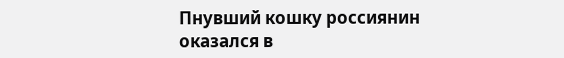Пнувший кошку россиянин оказался в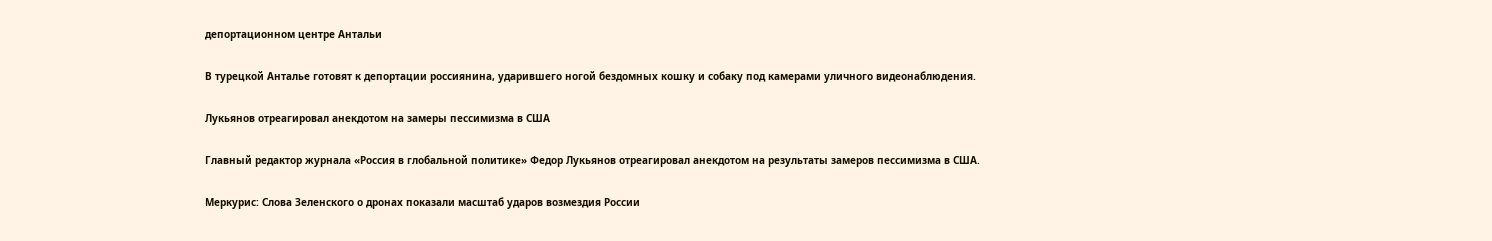депортационном центре Антальи

В турецкой Анталье готовят к депортации россиянина, ударившего ногой бездомных кошку и собаку под камерами уличного видеонаблюдения.

Лукьянов отреагировал анекдотом на замеры пессимизма в США

Главный редактор журнала «Россия в глобальной политике» Федор Лукьянов отреагировал анекдотом на результаты замеров пессимизма в США.

Меркурис: Слова Зеленского о дронах показали масштаб ударов возмездия России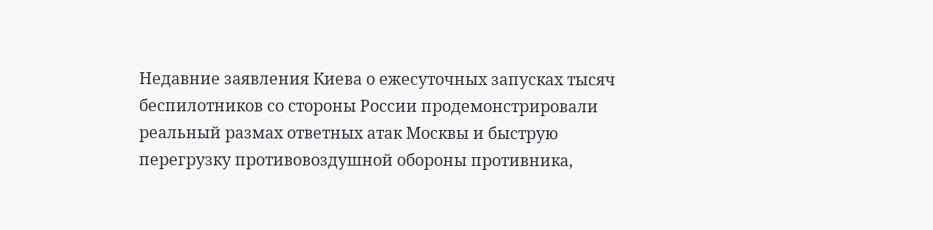Недавние заявления Киева о ежесуточных запусках тысяч беспилотников со стороны России продемонстрировали реальный размах ответных атак Москвы и быструю перегрузку противовоздушной обороны противника,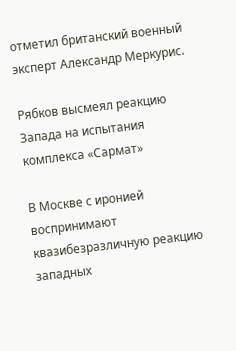отметил британский военный эксперт Александр Меркурис.

Рябков высмеял реакцию Запада на испытания комплекса «Сармат»

В Москве с иронией воспринимают квазибезразличную реакцию западных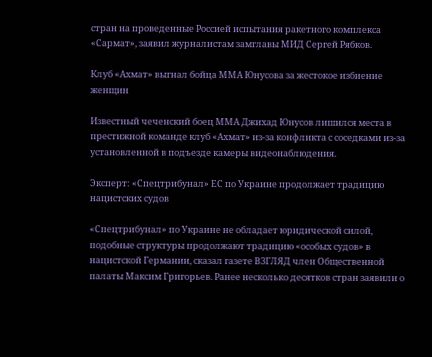стран на проведенные Россией испытания ракетного комплекса «Сармат», заявил журналистам замглавы МИД Сергей Рябков.

Клуб «Ахмат» выгнал бойца ММА Юнусова за жестокое избиение женщин

Известный чеченский боец ММА Джихад Юнусов лишился места в престижной команде клуб «Ахмат» из-за конфликта с соседками из-за установленной в подъезде камеры видеонаблюдения.

Эксперт: «Спецтрибунал» ЕС по Украине продолжает традицию нацистских судов

«Спецтрибунал» по Украине не обладает юридической силой, подобные структуры продолжают традицию «особых судов» в нацистской Германии, сказал газете ВЗГЛЯД член Общественной палаты Максим Григорьев. Ранее несколько десятков стран заявили о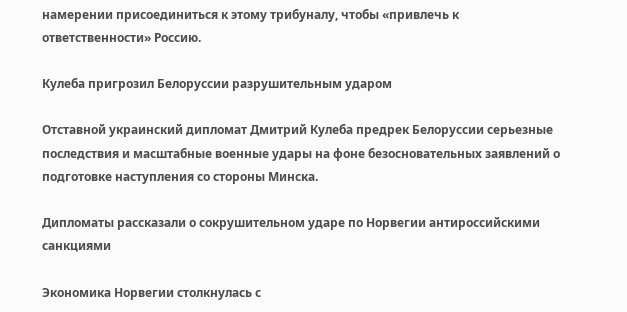намерении присоединиться к этому трибуналу, чтобы «привлечь к ответственности» Россию.

Кулеба пригрозил Белоруссии разрушительным ударом

Отставной украинский дипломат Дмитрий Кулеба предрек Белоруссии серьезные последствия и масштабные военные удары на фоне безосновательных заявлений о подготовке наступления со стороны Минска.

Дипломаты рассказали о сокрушительном ударе по Норвегии антироссийскими санкциями

Экономика Норвегии столкнулась с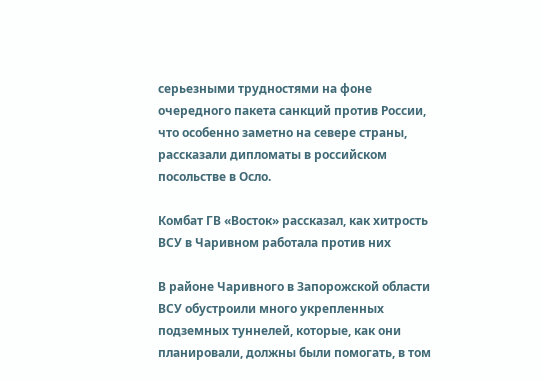серьезными трудностями на фоне очередного пакета санкций против России, что особенно заметно на севере страны, рассказали дипломаты в российском посольстве в Осло.

Комбат ГВ «Восток» рассказал, как хитрость ВСУ в Чаривном работала против них

В районе Чаривного в Запорожской области ВСУ обустроили много укрепленных подземных туннелей, которые, как они планировали, должны были помогать, в том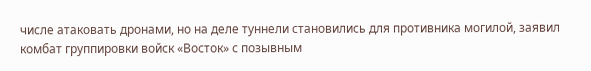числе атаковать дронами, но на деле туннели становились для противника могилой, заявил комбат группировки войск «Восток» с позывным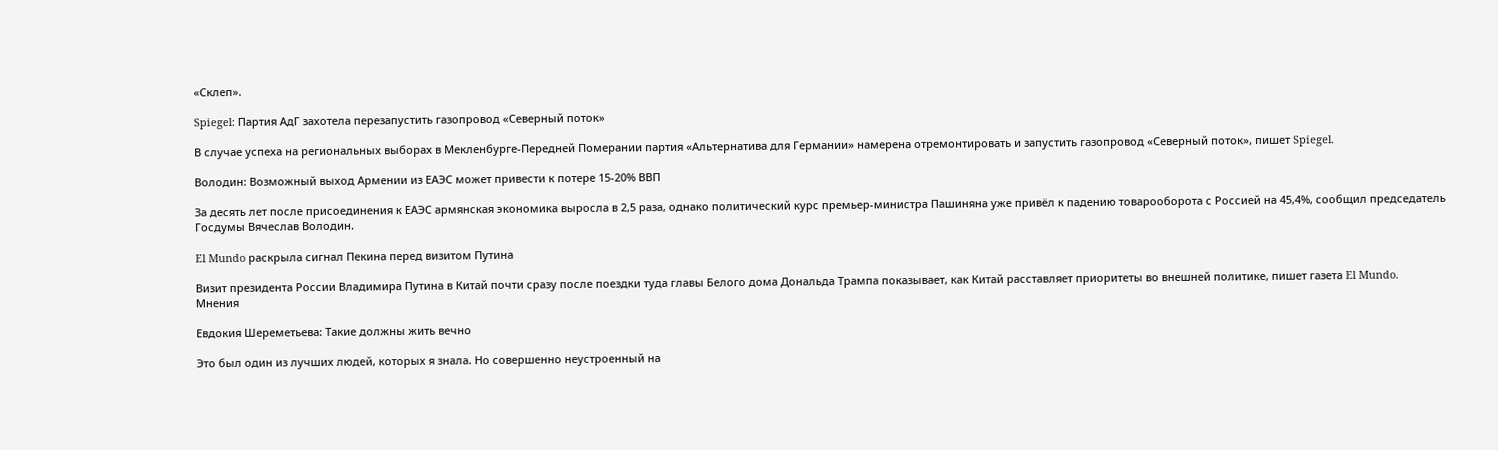«Склеп».

Spiegel: Партия АдГ захотела перезапустить газопровод «Северный поток»

В случае успеха на региональных выборах в Мекленбурге-Передней Померании партия «Альтернатива для Германии» намерена отремонтировать и запустить газопровод «Северный поток», пишет Spiegel.

Володин: Возможный выход Армении из ЕАЭС может привести к потере 15-20% ВВП

За десять лет после присоединения к ЕАЭС армянская экономика выросла в 2,5 раза, однако политический курс премьер-министра Пашиняна уже привёл к падению товарооборота с Россией на 45,4%, сообщил председатель Госдумы Вячеслав Володин.

El Mundo раскрыла сигнал Пекина перед визитом Путина

Визит президента России Владимира Путина в Китай почти сразу после поездки туда главы Белого дома Дональда Трампа показывает, как Китай расставляет приоритеты во внешней политике, пишет газета El Mundo.
Мнения

Евдокия Шереметьева: Такие должны жить вечно

Это был один из лучших людей, которых я знала. Но совершенно неустроенный на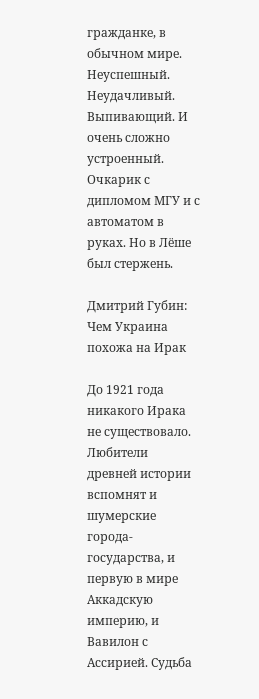гражданке, в обычном мире. Неуспешный. Неудачливый. Выпивающий. И очень сложно устроенный. Очкарик с дипломом МГУ и с автоматом в руках. Но в Лёше был стержень.

Дмитрий Губин: Чем Украина похожа на Ирак

До 1921 года никакого Ирака не существовало. Любители древней истории вспомнят и шумерские города-государства, и первую в мире Аккадскую империю, и Вавилон с Ассирией. Судьба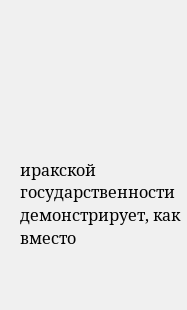иракской государственности демонстрирует, как вместо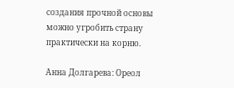создания прочной основы можно угробить страну практически на корню.

Анна Долгарева: Ореол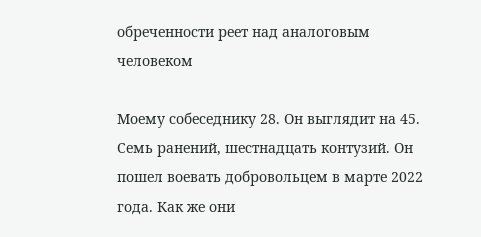обреченности реет над аналоговым человеком

Моему собеседнику 28. Он выглядит на 45. Семь ранений, шестнадцать контузий. Он пошел воевать добровольцем в марте 2022 года. Как же они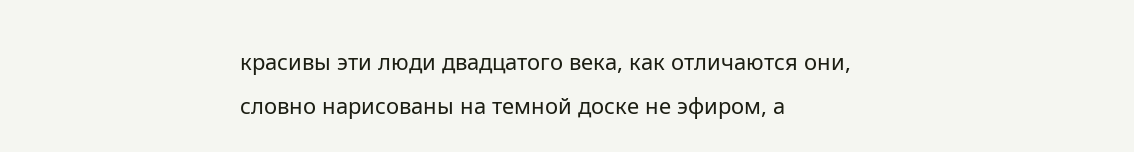красивы эти люди двадцатого века, как отличаются они, словно нарисованы на темной доске не эфиром, а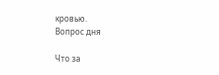кровью.
Вопрос дня

Что за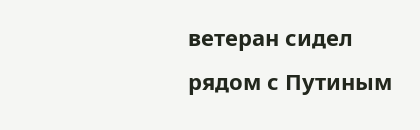ветеран сидел рядом с Путиным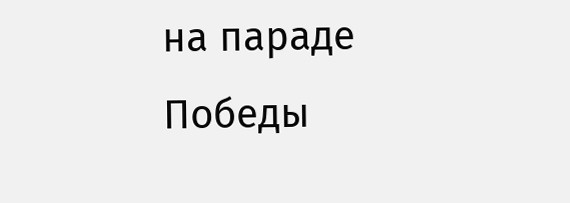на параде Победы